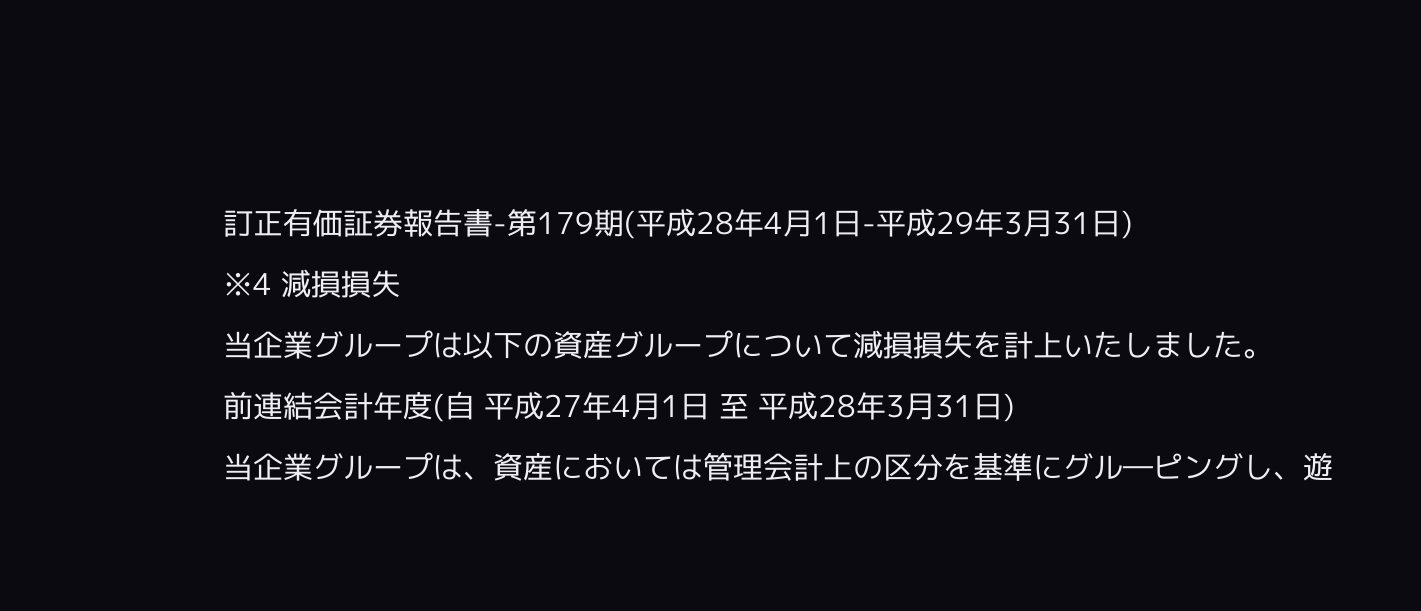訂正有価証券報告書-第179期(平成28年4月1日-平成29年3月31日)
※4 減損損失
当企業グループは以下の資産グループについて減損損失を計上いたしました。
前連結会計年度(自 平成27年4月1日 至 平成28年3月31日)
当企業グループは、資産においては管理会計上の区分を基準にグル―ピングし、遊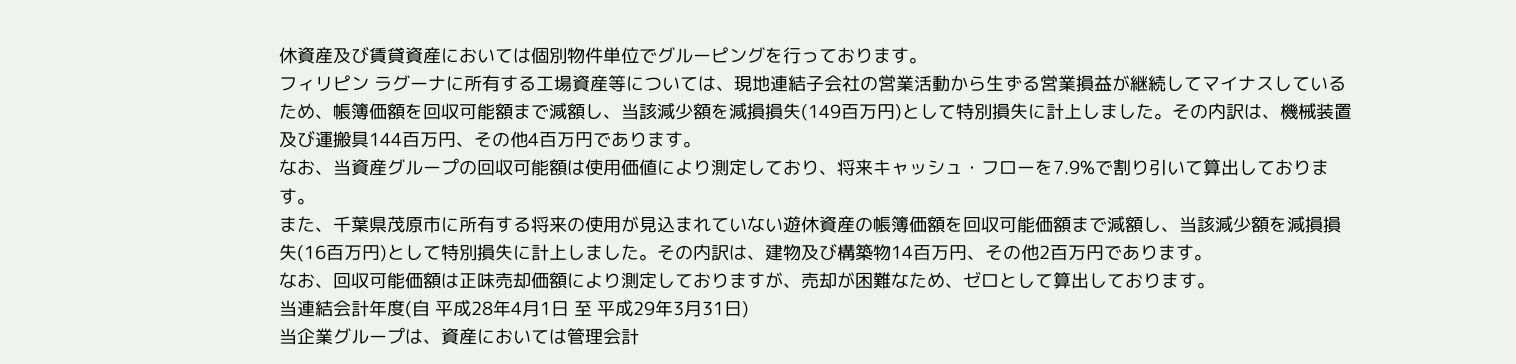休資産及び賃貸資産においては個別物件単位でグルーピングを行っております。
フィリピン ラグーナに所有する工場資産等については、現地連結子会社の営業活動から生ずる営業損益が継続してマイナスしているため、帳簿価額を回収可能額まで減額し、当該減少額を減損損失(149百万円)として特別損失に計上しました。その内訳は、機械装置及び運搬具144百万円、その他4百万円であります。
なお、当資産グループの回収可能額は使用価値により測定しており、将来キャッシュ・フローを7.9%で割り引いて算出しております。
また、千葉県茂原市に所有する将来の使用が見込まれていない遊休資産の帳簿価額を回収可能価額まで減額し、当該減少額を減損損失(16百万円)として特別損失に計上しました。その内訳は、建物及び構築物14百万円、その他2百万円であります。
なお、回収可能価額は正味売却価額により測定しておりますが、売却が困難なため、ゼロとして算出しております。
当連結会計年度(自 平成28年4月1日 至 平成29年3月31日)
当企業グループは、資産においては管理会計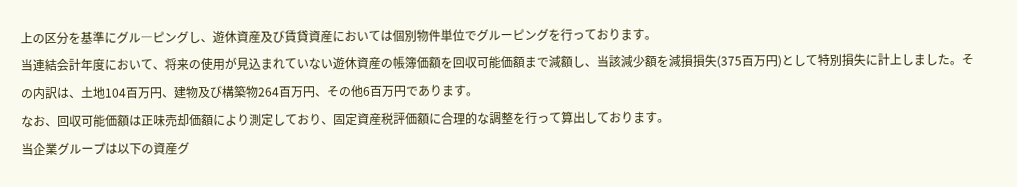上の区分を基準にグル―ピングし、遊休資産及び賃貸資産においては個別物件単位でグルーピングを行っております。
当連結会計年度において、将来の使用が見込まれていない遊休資産の帳簿価額を回収可能価額まで減額し、当該減少額を減損損失(375百万円)として特別損失に計上しました。その内訳は、土地104百万円、建物及び構築物264百万円、その他6百万円であります。
なお、回収可能価額は正味売却価額により測定しており、固定資産税評価額に合理的な調整を行って算出しております。
当企業グループは以下の資産グ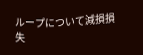ループについて減損損失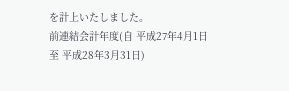を計上いたしました。
前連結会計年度(自 平成27年4月1日 至 平成28年3月31日)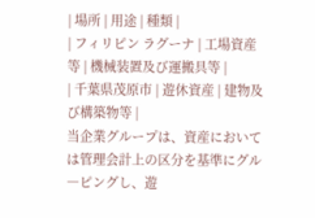| 場所 | 用途 | 種類 |
| フィリピン ラグーナ | 工場資産等 | 機械装置及び運搬具等 |
| 千葉県茂原市 | 遊休資産 | 建物及び構築物等 |
当企業グループは、資産においては管理会計上の区分を基準にグル―ピングし、遊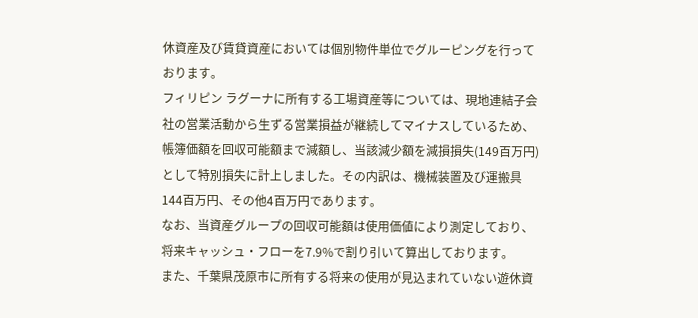休資産及び賃貸資産においては個別物件単位でグルーピングを行っております。
フィリピン ラグーナに所有する工場資産等については、現地連結子会社の営業活動から生ずる営業損益が継続してマイナスしているため、帳簿価額を回収可能額まで減額し、当該減少額を減損損失(149百万円)として特別損失に計上しました。その内訳は、機械装置及び運搬具144百万円、その他4百万円であります。
なお、当資産グループの回収可能額は使用価値により測定しており、将来キャッシュ・フローを7.9%で割り引いて算出しております。
また、千葉県茂原市に所有する将来の使用が見込まれていない遊休資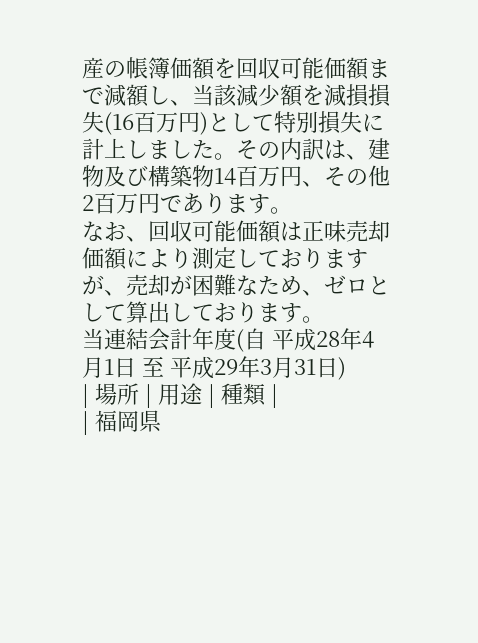産の帳簿価額を回収可能価額まで減額し、当該減少額を減損損失(16百万円)として特別損失に計上しました。その内訳は、建物及び構築物14百万円、その他2百万円であります。
なお、回収可能価額は正味売却価額により測定しておりますが、売却が困難なため、ゼロとして算出しております。
当連結会計年度(自 平成28年4月1日 至 平成29年3月31日)
| 場所 | 用途 | 種類 |
| 福岡県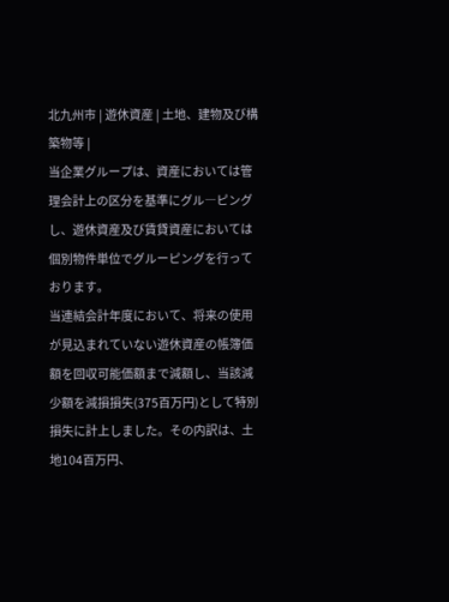北九州市 | 遊休資産 | 土地、建物及び構築物等 |
当企業グループは、資産においては管理会計上の区分を基準にグル―ピングし、遊休資産及び賃貸資産においては個別物件単位でグルーピングを行っております。
当連結会計年度において、将来の使用が見込まれていない遊休資産の帳簿価額を回収可能価額まで減額し、当該減少額を減損損失(375百万円)として特別損失に計上しました。その内訳は、土地104百万円、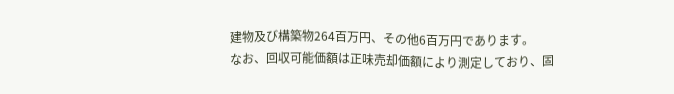建物及び構築物264百万円、その他6百万円であります。
なお、回収可能価額は正味売却価額により測定しており、固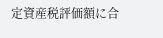定資産税評価額に合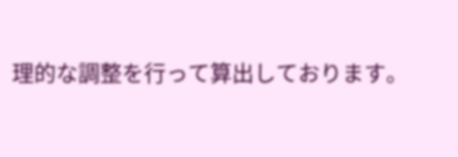理的な調整を行って算出しております。